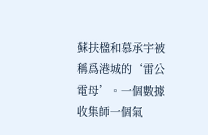蘇扶楹和慕承宇被稱爲港城的‘雷公電母’。一個數據收集師一個氣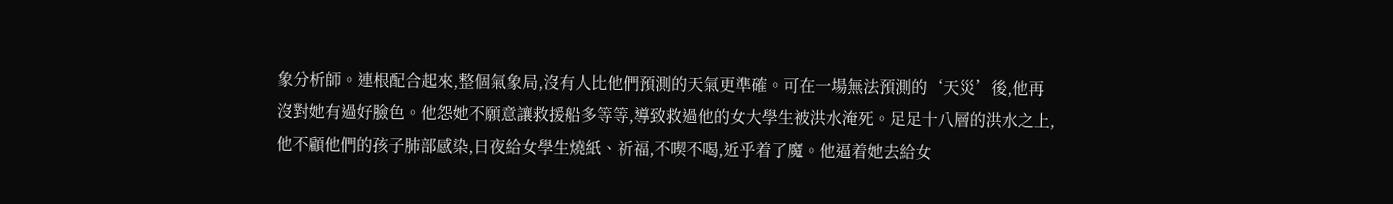象分析師。連根配合起來,整個氣象局,沒有人比他們預測的天氣更準確。可在一場無法預測的‘天災’後,他再沒對她有過好臉色。他怨她不願意讓救援船多等等,導致救過他的女大學生被洪水淹死。足足十八層的洪水之上,他不顧他們的孩子肺部感染,日夜給女學生燒紙、祈福,不喫不喝,近乎着了魔。他逼着她去給女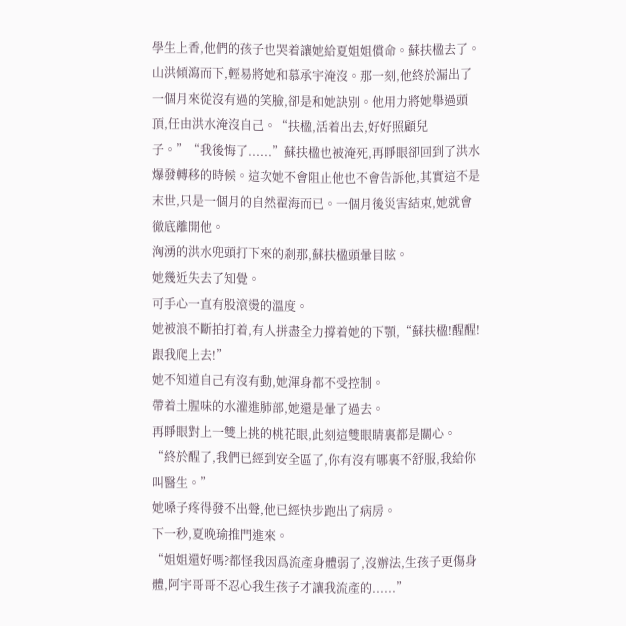學生上香,他們的孩子也哭着讓她給夏姐姐償命。蘇扶楹去了。山洪傾瀉而下,輕易將她和慕承宇淹沒。那一刻,他終於漏出了一個月來從沒有過的笑臉,卻是和她訣別。他用力將她舉過頭頂,任由洪水淹沒自己。“扶楹,活着出去,好好照顧兒子。”“我後悔了......”蘇扶楹也被淹死,再睜眼卻回到了洪水爆發轉移的時候。這次她不會阻止他也不會告訴他,其實這不是末世,只是一個月的自然翟海而已。一個月後災害結束,她就會徹底離開他。
洶湧的洪水兜頭打下來的剎那,蘇扶楹頭暈目眩。
她幾近失去了知覺。
可手心一直有股滾燙的溫度。
她被浪不斷拍打着,有人拼盡全力撐着她的下顎,“蘇扶楹!醒醒!跟我爬上去!”
她不知道自己有沒有動,她渾身都不受控制。
帶着土腥味的水灌進肺部,她還是暈了過去。
再睜眼對上一雙上挑的桃花眼,此刻這雙眼睛裏都是關心。
“終於醒了,我們已經到安全區了,你有沒有哪裏不舒服,我給你叫醫生。”
她嗓子疼得發不出聲,他已經快步跑出了病房。
下一秒,夏晚瑜推門進來。
“姐姐還好嗎?都怪我因爲流產身體弱了,沒辦法,生孩子更傷身體,阿宇哥哥不忍心我生孩子才讓我流產的......”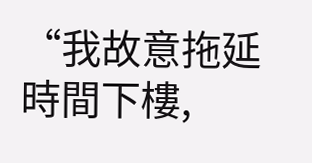“我故意拖延時間下樓,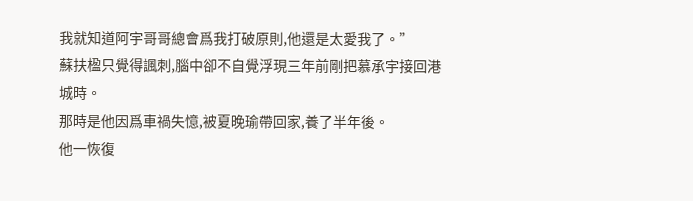我就知道阿宇哥哥總會爲我打破原則,他還是太愛我了。”
蘇扶楹只覺得諷刺,腦中卻不自覺浮現三年前剛把慕承宇接回港城時。
那時是他因爲車禍失憶,被夏晚瑜帶回家,養了半年後。
他一恢復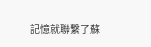記憶就聯繫了蘇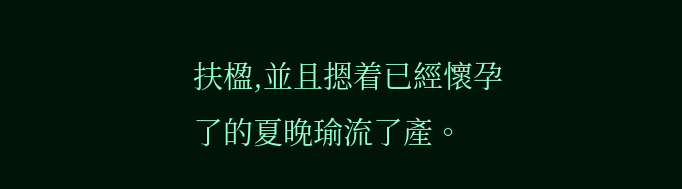扶楹,並且摁着已經懷孕了的夏晚瑜流了產。